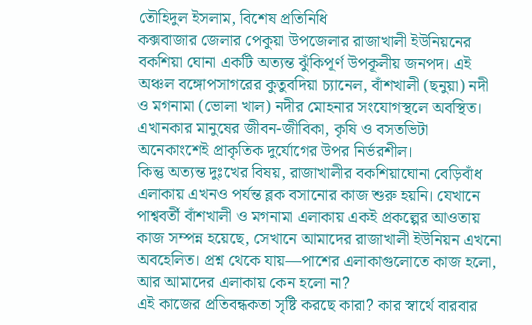তৌহিদুল ইসলাম, বিশেষ প্রতিনিধি
কক্সবাজার জেলার পেকুয়া উপজেলার রাজাখালী ইউনিয়নের বকশিয়া ঘোনা একটি অত্যন্ত ঝুঁকিপূর্ণ উপকূলীয় জনপদ। এই অঞ্চল বঙ্গোপসাগরের কুতুবদিয়া চ্যানেল, বাঁশখালী (ছনুয়া) নদী ও মগনামা (ভোলা খাল) নদীর মোহনার সংযোগস্থলে অবস্থিত। এখানকার মানুষের জীবন-জীবিকা, কৃষি ও বসতভিটা অনেকাংশেই প্রাকৃতিক দুর্যোগের উপর নির্ভরশীল।
কিন্তু অত্যন্ত দুঃখের বিষয়, রাজাখালীর বকশিয়াঘোনা বেড়িবাঁধ এলাকায় এখনও পর্যন্ত ব্লক বসানোর কাজ শুরু হয়নি। যেখানে পাশ্ববর্তী বাঁশখালী ও মগনামা এলাকায় একই প্রকল্পের আওতায় কাজ সম্পন্ন হয়েছে, সেখানে আমাদের রাজাখালী ইউনিয়ন এখনো অবহেলিত। প্রশ্ন থেকে যায়—পাশের এলাকাগুলোতে কাজ হলো, আর আমাদের এলাকায় কেন হলো না?
এই কাজের প্রতিবন্ধকতা সৃষ্টি করছে কারা? কার স্বার্থে বারবার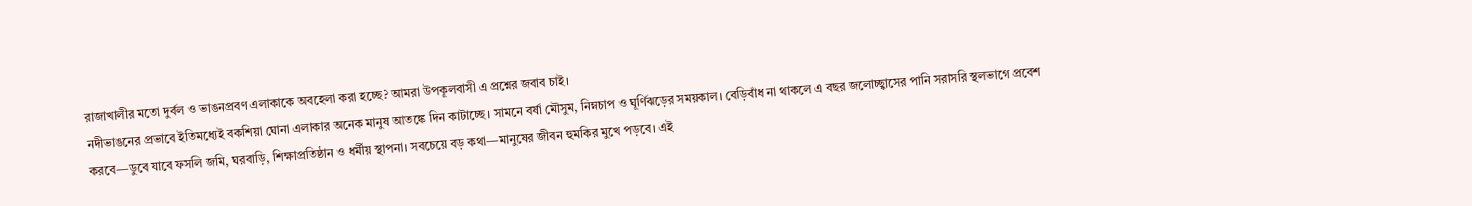রাজাখালীর মতো দুর্বল ও ভাঙনপ্রবণ এলাকাকে অবহেলা করা হচ্ছে? আমরা উপকূলবাসী এ প্রশ্নের জবাব চাই।
নদীভাঙনের প্রভাবে ইতিমধ্যেই বকশিয়া ঘোনা এলাকার অনেক মানুষ আতঙ্কে দিন কাটাচ্ছে। সামনে বর্ষা মৌসুম, নিম্নচাপ ও ঘূর্ণিঝড়ের সময়কাল। বেড়িবাঁধ না থাকলে এ বছর জলোচ্ছ্বাসের পানি সরাসরি স্থলভাগে প্রবেশ করবে—ডুবে যাবে ফসলি জমি, ঘরবাড়ি, শিক্ষাপ্রতিষ্ঠান ও ধর্মীয় স্থাপনা। সবচেয়ে বড় কথা—মানুষের জীবন হুমকির মুখে পড়বে। এই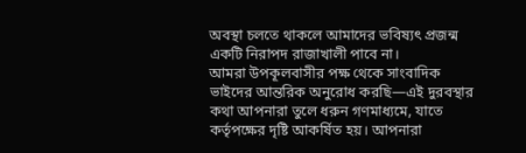অবস্থা চলতে থাকলে আমাদের ভবিষ্যৎ প্রজন্ম একটি নিরাপদ রাজাখালী পাবে না।
আমরা উপকূলবাসীর পক্ষ থেকে সাংবাদিক ভাইদের আন্তরিক অনুরোধ করছি—এই দুরবস্থার কথা আপনারা তুলে ধরুন গণমাধ্যমে, যাতে কর্তৃপক্ষের দৃষ্টি আকর্ষিত হয়। আপনারা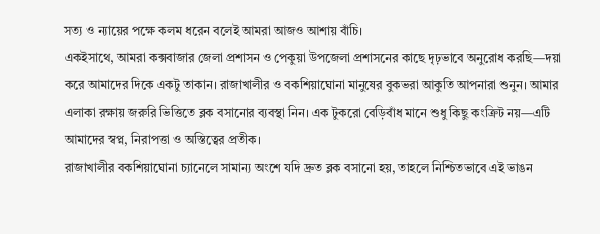সত্য ও ন্যায়ের পক্ষে কলম ধরেন বলেই আমরা আজও আশায় বাঁচি।
একইসাথে, আমরা কক্সবাজার জেলা প্রশাসন ও পেকুয়া উপজেলা প্রশাসনের কাছে দৃঢ়ভাবে অনুরোধ করছি—দয়া করে আমাদের দিকে একটু তাকান। রাজাখালীর ও বকশিয়াঘোনা মানুষের বুকভরা আকুতি আপনারা শুনুন। আমার এলাকা রক্ষায় জরুরি ভিত্তিতে ব্লক বসানোর ব্যবস্থা নিন। এক টুকরো বেড়িবাঁধ মানে শুধু কিছু কংক্রিট নয়—এটি আমাদের স্বপ্ন, নিরাপত্তা ও অস্তিত্বের প্রতীক।
রাজাখালীর বকশিয়াঘোনা চ্যানেলে সামান্য অংশে যদি দ্রুত ব্লক বসানো হয়, তাহলে নিশ্চিতভাবে এই ভাঙন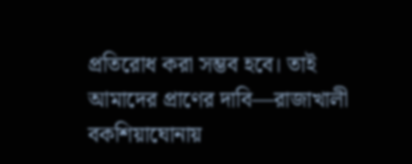প্রতিরোধ করা সম্ভব হবে। তাই আমাদের প্রাণের দাবি—রাজাখালী বকশিয়াঘোনায়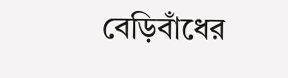বেড়িবাঁধের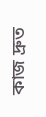কাজ দ্রুত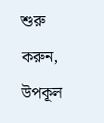শুরু করুন, উপকূল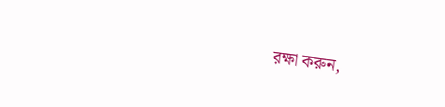রক্ষা করুন,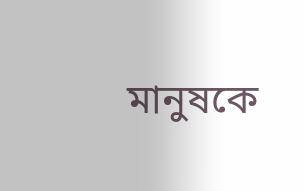মানুষকে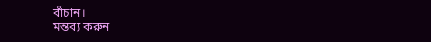বাঁচান।
মন্তব্য করুন